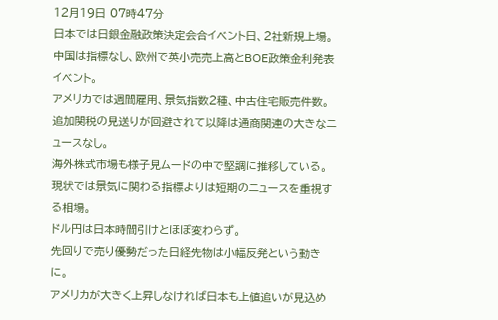12月19日 07時47分
日本では日銀金融政策決定会合イベント日、2社新規上場。
中国は指標なし、欧州で英小売売上高とBOE政策金利発表イベント。
アメリカでは週間雇用、景気指数2種、中古住宅販売件数。
追加関税の見送りが回避されて以降は通商関連の大きなニュースなし。
海外株式市場も様子見ムードの中で堅調に推移している。
現状では景気に関わる指標よりは短期のニュースを重視する相場。
ドル円は日本時間引けとほぼ変わらず。
先回りで売り優勢だった日経先物は小幅反発という動きに。
アメリカが大きく上昇しなければ日本も上値追いが見込め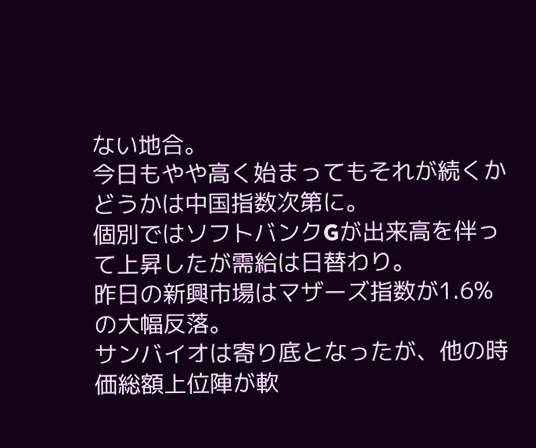ない地合。
今日もやや高く始まってもそれが続くかどうかは中国指数次第に。
個別ではソフトバンクGが出来高を伴って上昇したが需給は日替わり。
昨日の新興市場はマザーズ指数が1.6%の大幅反落。
サンバイオは寄り底となったが、他の時価総額上位陣が軟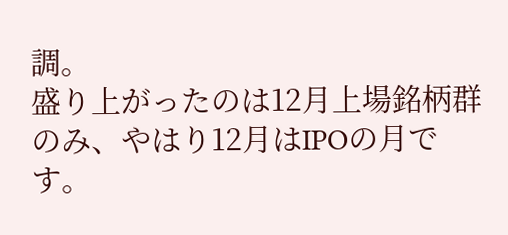調。
盛り上がったのは12月上場銘柄群のみ、やはり12月はIPOの月です。